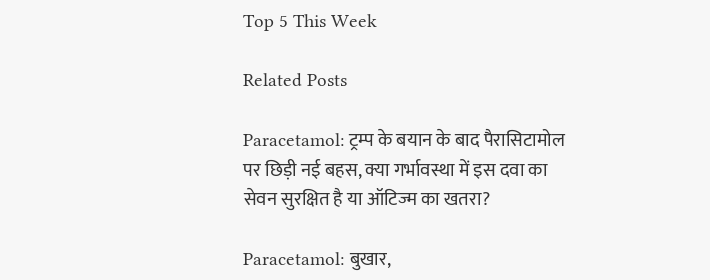Top 5 This Week

Related Posts

Paracetamol: ट्रम्प के बयान के बाद पैरासिटामोल पर छिड़ी नई बहस, क्या गर्भावस्था में इस दवा का सेवन सुरक्षित है या ऑटिज्म का खतरा?

Paracetamol: बुखार,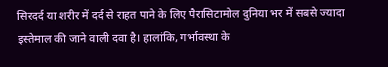सिरदर्द या शरीर में दर्द से राहत पाने के लिए पैरासिटामोल दुनिया भर में सबसे ज्यादा इस्तेमाल की जाने वाली दवा है। हालांकि, गर्भावस्था के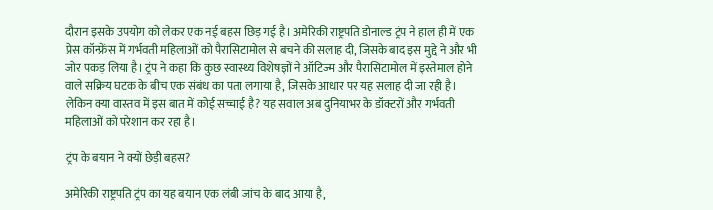दौरान इसके उपयोग को लेकर एक नई बहस छिड़ गई है। अमेरिकी राष्ट्रपति डोनाल्ड ट्रंप ने हाल ही में एक प्रेस कॉन्फ्रेंस में गर्भवती महिलाओं को पैरासिटामोल से बचने की सलाह दी, जिसके बाद इस मुद्दे ने और भी जोर पकड़ लिया है। ट्रंप ने कहा कि कुछ स्वास्थ्य विशेषज्ञों ने ऑटिज्म और पैरासिटामोल में इस्तेमाल होने वाले सक्रिय घटक के बीच एक संबंध का पता लगाया है, जिसके आधार पर यह सलाह दी जा रही है। लेकिन क्या वास्तव में इस बात में कोई सच्चाई है? यह सवाल अब दुनियाभर के डॉक्टरों और गर्भवती महिलाओं को परेशान कर रहा है।

ट्रंप के बयान ने क्यों छेड़ी बहस?

अमेरिकी राष्ट्रपति ट्रंप का यह बयान एक लंबी जांच के बाद आया है,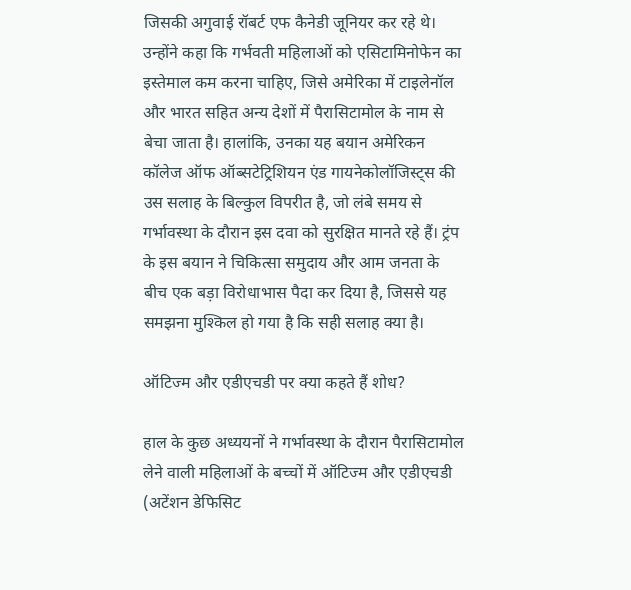जिसकी अगुवाई रॉबर्ट एफ कैनेडी जूनियर कर रहे थे। उन्होंने कहा कि गर्भवती महिलाओं को एसिटामिनोफेन का इस्तेमाल कम करना चाहिए, जिसे अमेरिका में टाइलेनॉल और भारत सहित अन्य देशों में पैरासिटामोल के नाम से बेचा जाता है। हालांकि, उनका यह बयान अमेरिकन कॉलेज ऑफ ऑब्सटेट्रिशियन एंड गायनेकोलॉजिस्ट्स की उस सलाह के बिल्कुल विपरीत है, जो लंबे समय से गर्भावस्था के दौरान इस दवा को सुरक्षित मानते रहे हैं। ट्रंप के इस बयान ने चिकित्सा समुदाय और आम जनता के बीच एक बड़ा विरोधाभास पैदा कर दिया है, जिससे यह समझना मुश्किल हो गया है कि सही सलाह क्या है।

ऑटिज्म और एडीएचडी पर क्या कहते हैं शोध?

हाल के कुछ अध्ययनों ने गर्भावस्था के दौरान पैरासिटामोल लेने वाली महिलाओं के बच्चों में ऑटिज्म और एडीएचडी (अटेंशन डेफिसिट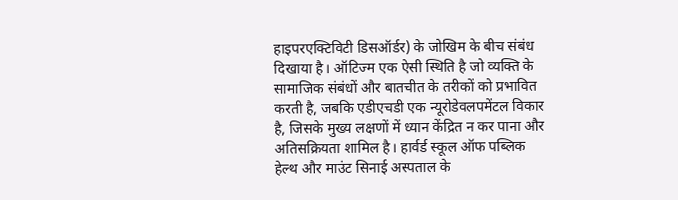हाइपरएक्टिविटी डिसऑर्डर) के जोखिम के बीच संबंध दिखाया है। ऑटिज्म एक ऐसी स्थिति है जो व्यक्ति के सामाजिक संबंधों और बातचीत के तरीकों को प्रभावित करती है, जबकि एडीएचडी एक न्यूरोडेवलपमेंटल विकार है, जिसके मुख्य लक्षणों में ध्यान केंद्रित न कर पाना और अतिसक्रियता शामिल है। हार्वर्ड स्कूल ऑफ पब्लिक हेल्थ और माउंट सिनाई अस्पताल के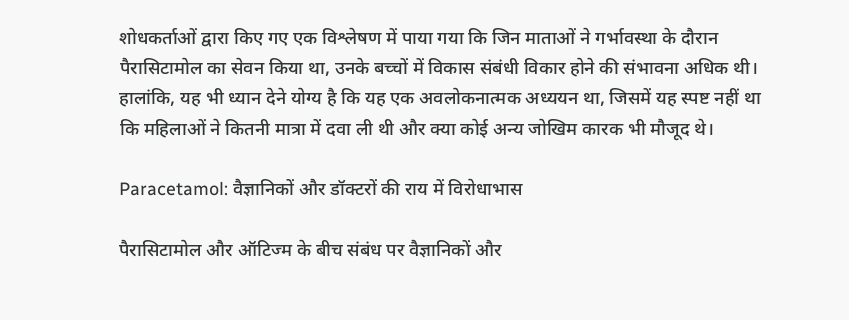शोधकर्ताओं द्वारा किए गए एक विश्लेषण में पाया गया कि जिन माताओं ने गर्भावस्था के दौरान पैरासिटामोल का सेवन किया था, उनके बच्चों में विकास संबंधी विकार होने की संभावना अधिक थी। हालांकि, यह भी ध्यान देने योग्य है कि यह एक अवलोकनात्मक अध्ययन था, जिसमें यह स्पष्ट नहीं था कि महिलाओं ने कितनी मात्रा में दवा ली थी और क्या कोई अन्य जोखिम कारक भी मौजूद थे।

Paracetamol: वैज्ञानिकों और डॉक्टरों की राय में विरोधाभास

पैरासिटामोल और ऑटिज्म के बीच संबंध पर वैज्ञानिकों और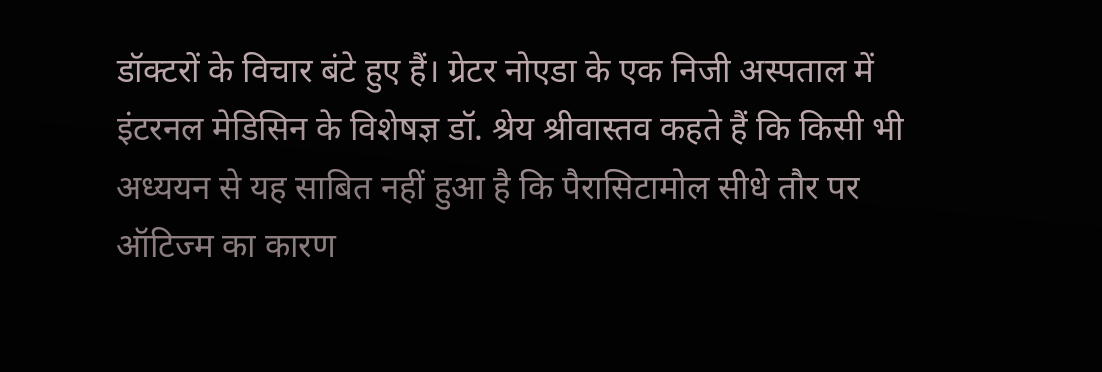डॉक्टरों के विचार बंटे हुए हैं। ग्रेटर नोएडा के एक निजी अस्पताल में इंटरनल मेडिसिन के विशेषज्ञ डॉ. श्रेय श्रीवास्तव कहते हैं कि किसी भी अध्ययन से यह साबित नहीं हुआ है कि पैरासिटामोल सीधे तौर पर ऑटिज्म का कारण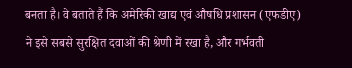बनता है। वे बताते हैं कि अमेरिकी खाद्य एवं औषधि प्रशासन (एफडीए) ने इसे सबसे सुरक्षित दवाओं की श्रेणी में रखा है, और गर्भवती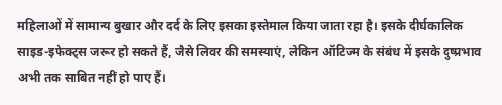महिलाओं में सामान्य बुखार और दर्द के लिए इसका इस्तेमाल किया जाता रहा है। इसके दीर्घकालिक साइड-इफेक्ट्स जरूर हो सकते हैं, जैसे लिवर की समस्याएं, लेकिन ऑटिज्म के संबंध में इसके दुष्प्रभाव अभी तक साबित नहीं हो पाए हैं।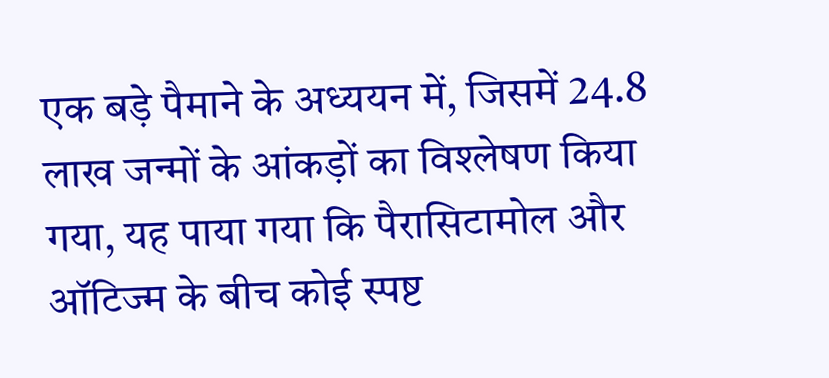एक बड़े पैमाने के अध्ययन में, जिसमें 24.8 लाख जन्मों के आंकड़ों का विश्लेषण किया गया, यह पाया गया कि पैरासिटामोल और ऑटिज्म के बीच कोई स्पष्ट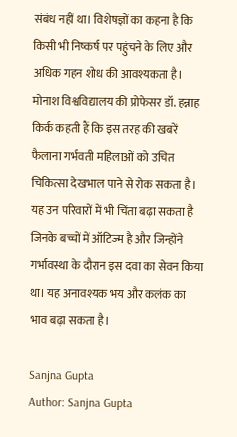संबंध नहीं था। विशेषज्ञों का कहना है कि किसी भी निष्कर्ष पर पहुंचने के लिए और अधिक गहन शोध की आवश्यकता है। मोनाश विश्वविद्यालय की प्रोफेसर डॉ. हन्नाह किर्क कहती हैं कि इस तरह की खबरें फैलाना गर्भवती महिलाओं को उचित चिकित्सा देखभाल पाने से रोक सकता है। यह उन परिवारों में भी चिंता बढ़ा सकता है जिनके बच्चों में ऑटिज्म है और जिन्होंने गर्भावस्था के दौरान इस दवा का सेवन किया था। यह अनावश्यक भय और कलंक का भाव बढ़ा सकता है।

Sanjna Gupta
Author: Sanjna Gupta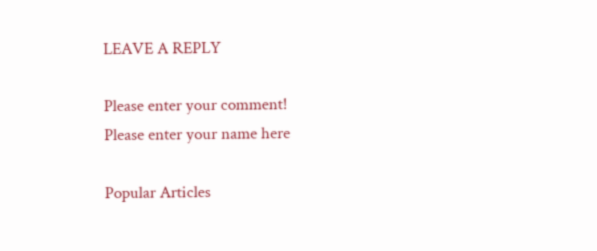LEAVE A REPLY

Please enter your comment!
Please enter your name here

Popular Articles